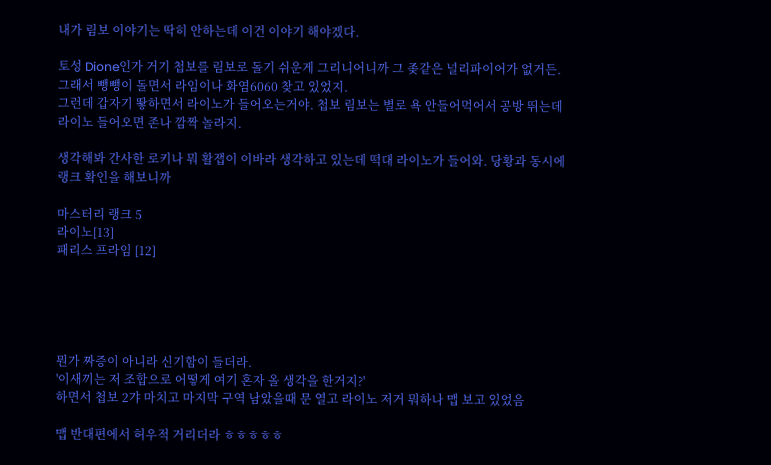내가 림보 이야기는 딱히 안하는데 이건 이야기 해야겠다.

토성 Dione인가 거기 첩보를 림보로 돌기 쉬운게 그리니어니까 그 좆같은 널리파이어가 없거든. 그래서 뺑뺑이 돌면서 라임이나 화염6060 찾고 있었지.
그런데 갑자기 뙇하면서 라이노가 들어오는거야. 첩보 림보는 별로 욕 안들어먹어서 공방 뛰는데 라이노 들어오면 존나 깜짝 놀라지.

생각해봐 간사한 로키나 뭐 활잽이 이바라 생각하고 있는데 떡대 라이노가 들어와. 당황과 동시에 랭크 확인을 해보니까

마스터리 랭크 5
라이노[13]
패리스 프라임 [12]





뭔가 짜증이 아니라 신기함이 들더라.
'이새끼는 저 조합으로 어떻게 여기 혼자 올 생각을 한거지?'
하면서 첩보 2갸 마치고 마지막 구역 남았을때 문 열고 라이노 저거 뭐하나 맵 보고 있었음

맵 반대편에서 허우적 거리더라 ㅎㅎㅎㅎㅎ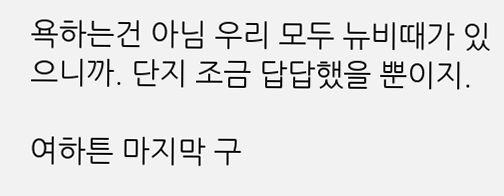욕하는건 아님 우리 모두 뉴비때가 있으니까. 단지 조금 답답했을 뿐이지.

여하튼 마지막 구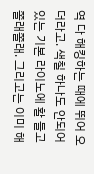역 다 해킹하는 때에 뛰어 오더라고. 색칠 하나도 안되어있는 기본 라이노에 활 들고 쫄래쫄래. 그리고는 이미 해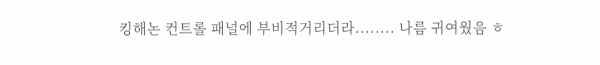킹해논 컨트롤 패널에 부비적거리더라........ 나름 귀여웠음 ㅎ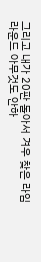그리고 내가 20판 돌아서 겨우 찾은 라임 라운드 아무것도 안하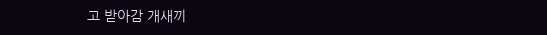고 받아감 개새끼